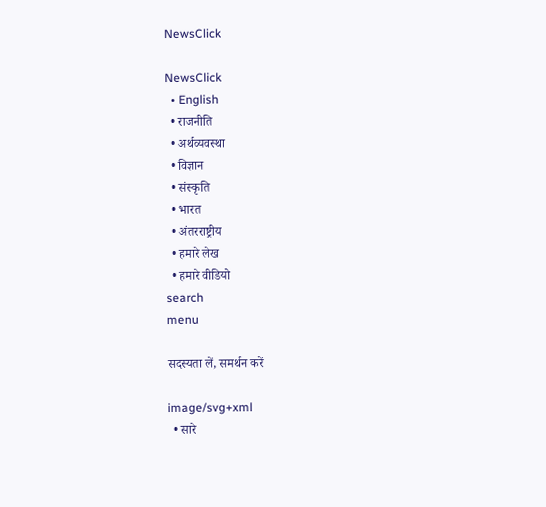NewsClick

NewsClick
  • English
  • राजनीति
  • अर्थव्यवस्था
  • विज्ञान
  • संस्कृति
  • भारत
  • अंतरराष्ट्रीय
  • हमारे लेख
  • हमारे वीडियो
search
menu

सदस्यता लें, समर्थन करें

image/svg+xml
  • सारे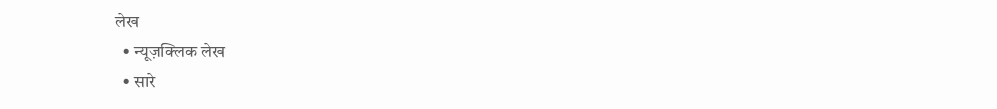लेख
  • न्यूज़क्लिक लेख
  • सारे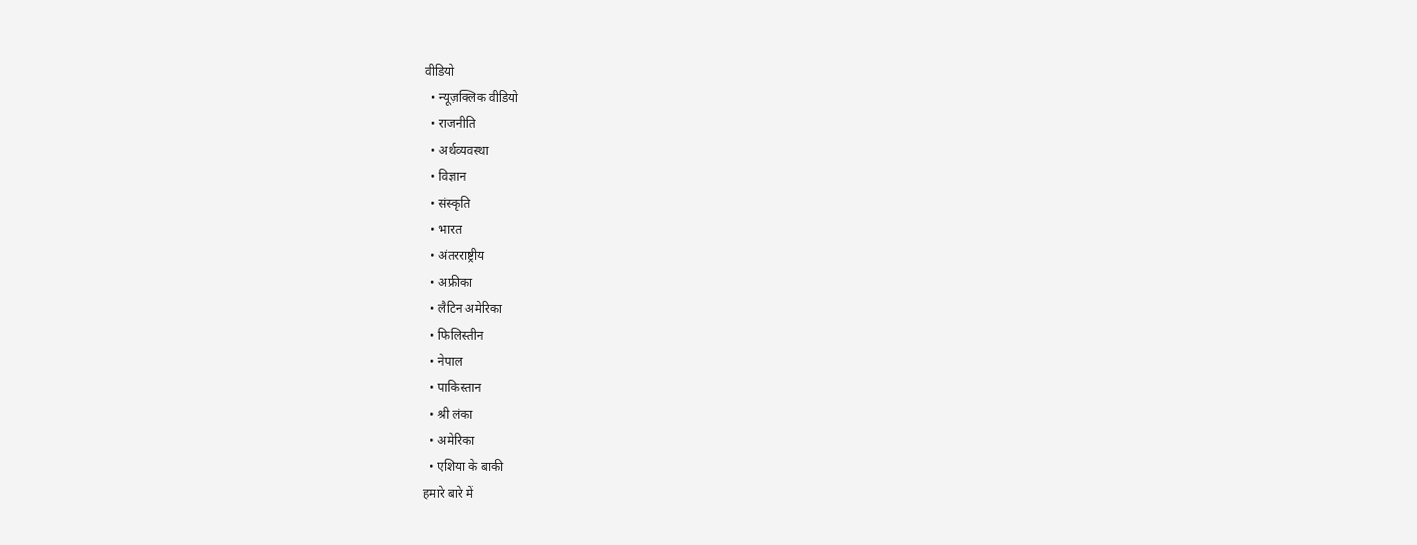वीडियो
  • न्यूज़क्लिक वीडियो
  • राजनीति
  • अर्थव्यवस्था
  • विज्ञान
  • संस्कृति
  • भारत
  • अंतरराष्ट्रीय
  • अफ्रीका
  • लैटिन अमेरिका
  • फिलिस्तीन
  • नेपाल
  • पाकिस्तान
  • श्री लंका
  • अमेरिका
  • एशिया के बाकी
हमारे बारे में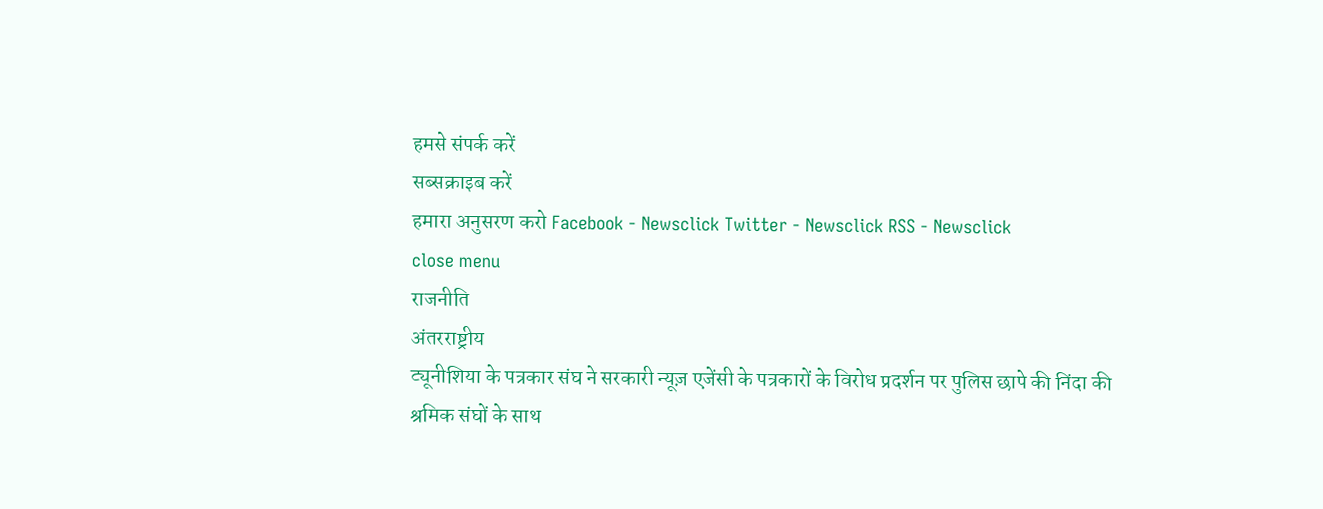हमसे संपर्क करें
सब्सक्राइब करें
हमारा अनुसरण करो Facebook - Newsclick Twitter - Newsclick RSS - Newsclick
close menu
राजनीति
अंतरराष्ट्रीय
ट्यूनीशिया के पत्रकार संघ ने सरकारी न्यूज़ एजेंसी के पत्रकारों के विरोध प्रदर्शन पर पुलिस छापे की निंदा की
श्रमिक संघों के साथ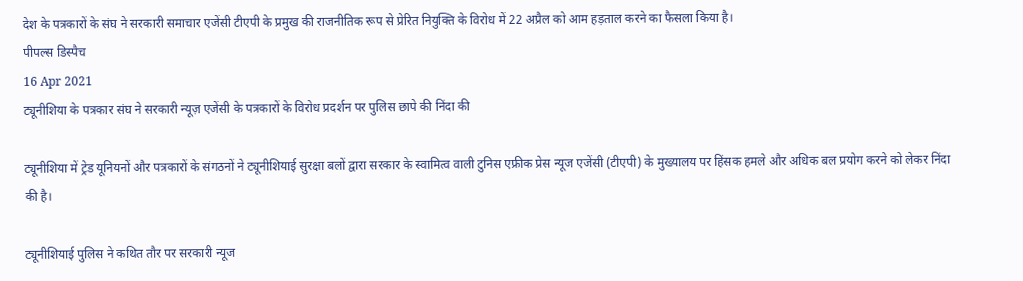देश के पत्रकारों के संघ ने सरकारी समाचार एजेंसी टीएपी के प्रमुख की राजनीतिक रूप से प्रेरित नियुक्ति के विरोध में 22 अप्रैल को आम हड़ताल करने का फैसला किया है।
पीपल्स डिस्पैच
16 Apr 2021
ट्यूनीशिया के पत्रकार संघ ने सरकारी न्यूज़ एजेंसी के पत्रकारों के विरोध प्रदर्शन पर पुलिस छापे की निंदा की

ट्यूनीशिया में ट्रेड यूनियनों और पत्रकारों के संगठनों ने ट्यूनीशियाई सुरक्षा बलों द्वारा सरकार के स्वामित्व वाली टुनिस एफ्रीक प्रेस न्यूज एजेंसी (टीएपी) के मुख्यालय पर हिंसक हमले और अधिक बल प्रयोग करने को लेकर निंदा की है।

ट्यूनीशियाई पुलिस ने कथित तौर पर सरकारी न्यूज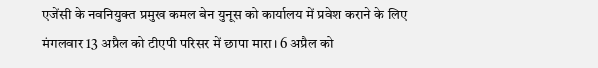एजेंसी के नवनियुक्त प्रमुख कमल बेन युनूस को कार्यालय में प्रवेश कराने के लिए मंगलवार 13 अप्रैल को टीएपी परिसर में छापा मारा। 6 अप्रैल को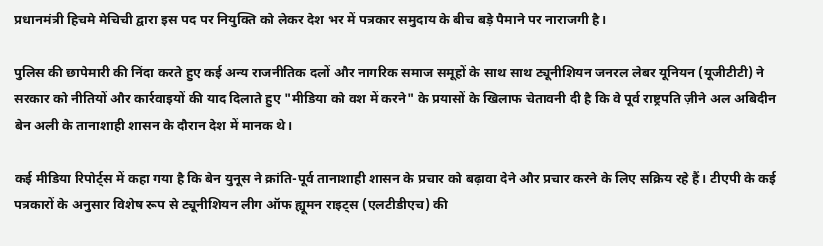प्रधानमंत्री हिचमे मेचिची द्वारा इस पद पर नियुक्ति को लेकर देश भर में पत्रकार समुदाय के बीच बड़े पैमाने पर नाराजगी है।

पुलिस की छापेमारी की निंदा करते हुए कई अन्य राजनीतिक दलों और नागरिक समाज समूहों के साथ साथ ट्यूनीशियन जनरल लेबर यूनियन (यूजीटीटी) ने सरकार को नीतियों और कार्रवाइयों की याद दिलाते हुए "मीडिया को वश में करने" के प्रयासों के खिलाफ चेतावनी दी है कि वे पूर्व राष्ट्रपति ज़ीने अल अबिदीन बेन अली के तानाशाही शासन के दौरान देश में मानक थे।

कई मीडिया रिपोर्ट्स में कहा गया है कि बेन युनूस ने क्रांति-पूर्व तानाशाही शासन के प्रचार को बढ़ावा देने और प्रचार करने के लिए सक्रिय रहे हैं। टीएपी के कई पत्रकारों के अनुसार विशेष रूप से ट्यूनीशियन लीग ऑफ ह्यूमन राइट्स (एलटीडीएच) की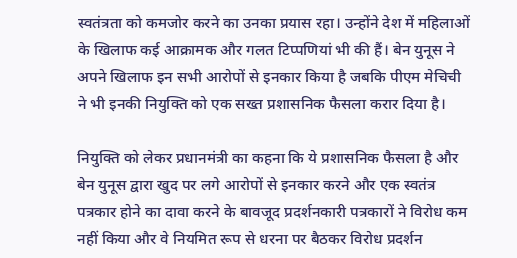स्वतंत्रता को कमजोर करने का उनका प्रयास रहा। उन्होंने देश में महिलाओं के खिलाफ कई आक्रामक और गलत टिप्पणियां भी की हैं। बेन युनूस ने अपने खिलाफ इन सभी आरोपों से इनकार किया है जबकि पीएम मेचिची ने भी इनकी नियुक्ति को एक सख्त प्रशासनिक फैसला करार दिया है।

नियुक्ति को लेकर प्रधानमंत्री का कहना कि ये प्रशासनिक फैसला है और बेन युनूस द्वारा खुद पर लगे आरोपों से इनकार करने और एक स्वतंत्र पत्रकार होने का दावा करने के बावजूद प्रदर्शनकारी पत्रकारों ने विरोध कम नहीं किया और वे नियमित रूप से धरना पर बैठकर विरोध प्रदर्शन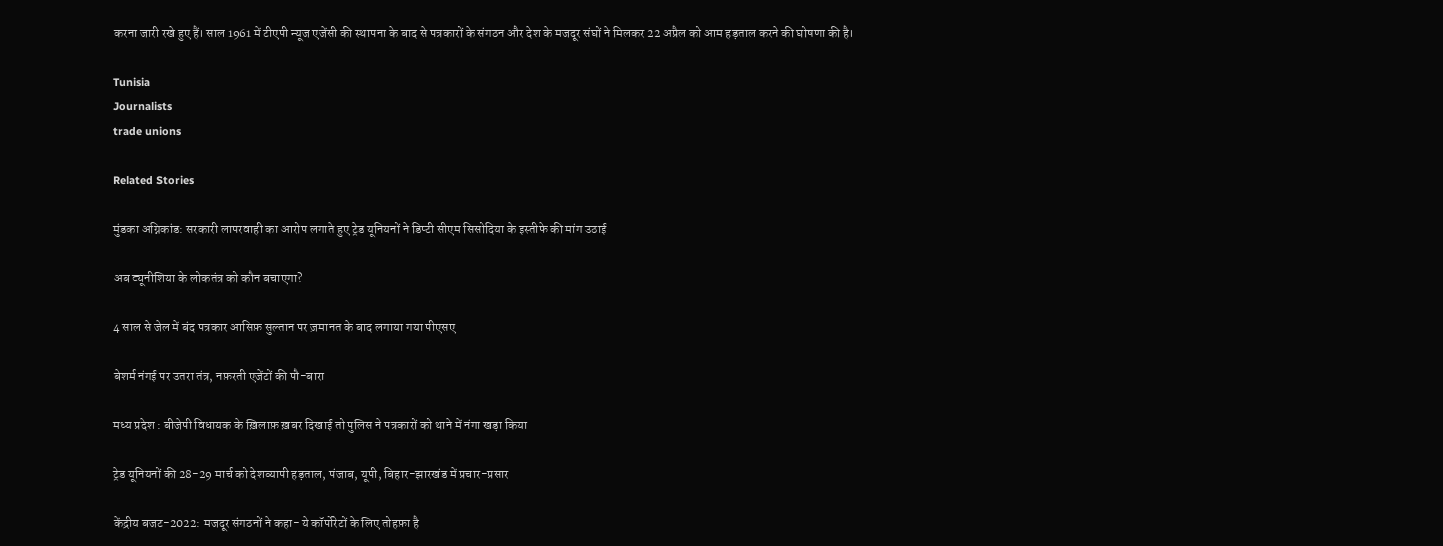करना जारी रखे हुए हैं। साल 1961 में टीएपी न्यूज एजेंसी की स्थापना के बाद से पत्रकारों के संगठन और देश के मजदूर संघों ने मिलकर 22 अप्रैल को आम हड़ताल करने की घोषणा की है।

Tunisia
Journalists
trade unions

Related Stories

मुंडका अग्निकांड: सरकारी लापरवाही का आरोप लगाते हुए ट्रेड यूनियनों ने डिप्टी सीएम सिसोदिया के इस्तीफे की मांग उठाई

अब ट्यूनीशिया के लोकतंत्र को कौन बचाएगा?

4 साल से जेल में बंद पत्रकार आसिफ़ सुल्तान पर ज़मानत के बाद लगाया गया पीएसए

बेशर्म नंगई पर उतरा तंत्र, नफ़रती एजेंटों की पौ-बारा

मध्य प्रदेश : बीजेपी विधायक के ख़िलाफ़ ख़बर दिखाई तो पुलिस ने पत्रकारों को थाने में नंगा खड़ा किया

ट्रेड यूनियनों की 28-29 मार्च को देशव्यापी हड़ताल, पंजाब, यूपी, बिहार-झारखंड में प्रचार-प्रसार

केंद्रीय बजट-2022: मजदूर संगठनों ने कहा- ये कॉर्पोरेटों के लिए तोहफ़ा है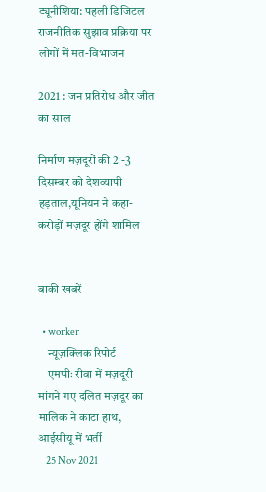ट्यूनीशिया: पहली डिजिटल राजनीतिक सुझाव प्रक्रिया पर लोगों में मत-विभाजन

2021 : जन प्रतिरोध और जीत का साल

निर्माण मज़दूरों की 2 -3 दिसम्बर को देशव्यापी हड़ताल,यूनियन ने कहा- करोड़ों मज़दूर होंगे शामिल


बाकी खबरें

  • worker
    न्यूज़क्लिक रिपोर्ट
    एमपीः रीवा में मज़दूरी मांगने गए दलित मज़दूर का मालिक ने काटा हाथ, आईसीयू में भर्ती
    25 Nov 2021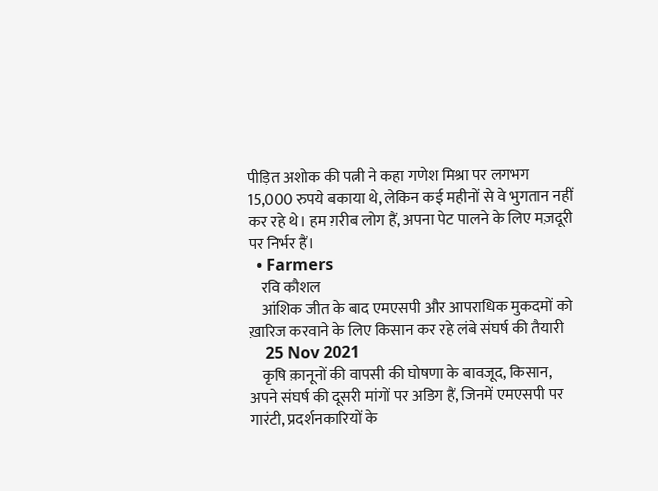पीड़ित अशोक की पत्नी ने कहा गणेश मिश्रा पर लगभग 15,000 रुपये बकाया थे, लेकिन कई महीनों से वे भुगतान नहीं कर रहे थे। हम ग़रीब लोग हैं, अपना पेट पालने के लिए मज़दूरी पर निर्भर हैं।
  • Farmers
    रवि कौशल
    आंशिक जीत के बाद एमएसपी और आपराधिक मुकदमों को ख़ारिज करवाने के लिए किसान कर रहे लंबे संघर्ष की तैयारी
    25 Nov 2021
    कृषि क़ानूनों की वापसी की घोषणा के बावजूद, किसान, अपने संघर्ष की दूसरी मांगों पर अडिग हैं, जिनमें एमएसपी पर गारंटी, प्रदर्शनकारियों के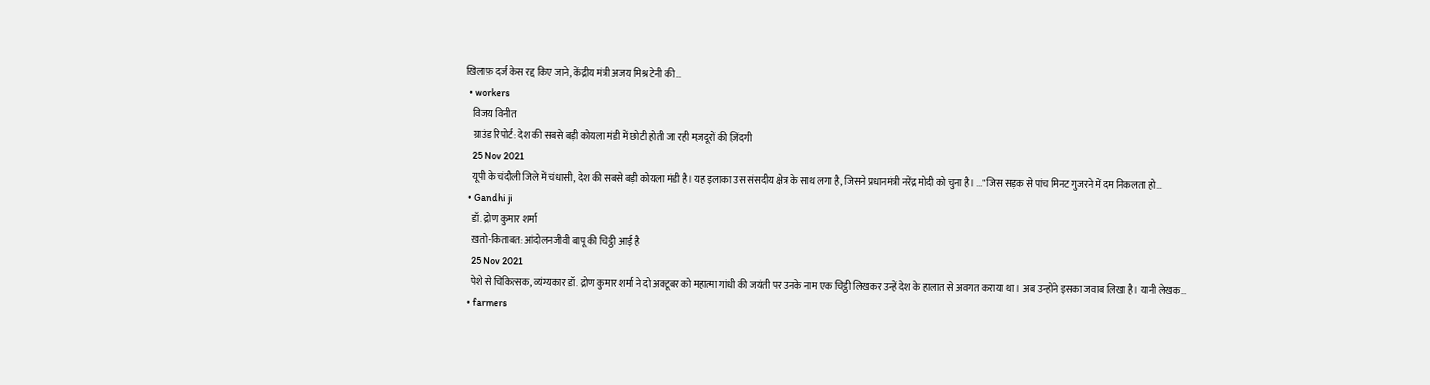ख़िलाफ़ दर्ज केस रद्द किए जाने, केंद्रीय मंत्री अजय मिश्र टेनी की…
  • workers
    विजय विनीत
    ग्राउंड रिपोर्ट: देश की सबसे बड़ी कोयला मंडी में छोटी होती जा रही मज़दूरों की ज़िंदगी
    25 Nov 2021
    यूपी के चंदौली जिले में चंधासी, देश की सबसे बड़ी कोयला मंडी है। यह इलाका उस संसदीय क्षेत्र के साथ लगा है, जिसने प्रधानमंत्री नरेंद्र मोदी को चुना है। ..."जिस सड़क से पांच मिनट गुजरने में दम निकलता हो…
  • Gandhi ji
    डॉ. द्रोण कुमार शर्मा
    ख़तो-किताबत: आंदोलनजीवी बापू की चिट्ठी आई है
    25 Nov 2021
    पेशे से चिकित्सक, व्यंग्यकार डॉ. द्रोण कुमार शर्मा ने दो अक्टूबर को महात्मा गांधी की जयंती पर उनके नाम एक चिट्ठी लिखकर उन्हें देश के हालात से अवगत कराया था। अब उन्होंने इसका जवाब लिखा है। यानी लेखक…
  • farmers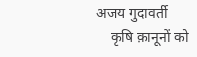अजय गुदावर्ती
    कृषि क़ानूनों को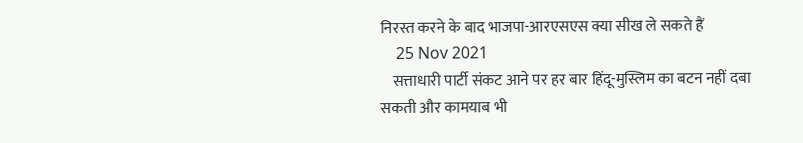निरस्त करने के बाद भाजपा-आरएसएस क्या सीख ले सकते हैं
    25 Nov 2021
    सत्ताधारी पार्टी संकट आने पर हर बार हिंदू-मुस्लिम का बटन नहीं दबा सकती और कामयाब भी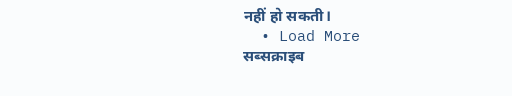नहीं हो सकती।
  • Load More
सब्सक्राइब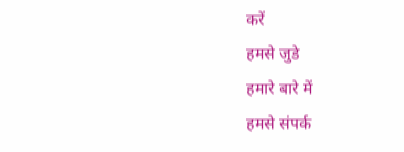करें
हमसे जुडे
हमारे बारे में
हमसे संपर्क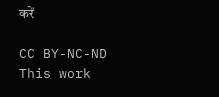करें

CC BY-NC-ND This work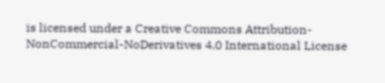is licensed under a Creative Commons Attribution-NonCommercial-NoDerivatives 4.0 International License